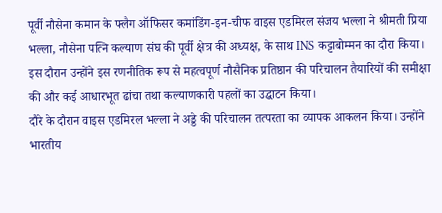पूर्वी नौसेना कमान के फ्लैग ऑफिसर कमांडिंग-इन-चीफ वाइस एडमिरल संजय भल्ला ने श्रीमती प्रिया भल्ला, नौसेना पत्नि कल्याण संघ की पूर्वी क्षेत्र की अध्यक्ष, के साथ INS कट्टाबोम्मन का दौरा किया। इस दौरान उन्होंने इस रणनीतिक रूप से महत्वपूर्ण नौसैनिक प्रतिष्ठान की परिचालन तैयारियों की समीक्षा की और कई आधारभूत ढांचा तथा कल्याणकारी पहलों का उद्घाटन किया।
दौरे के दौरान वाइस एडमिरल भल्ला ने अड्डे की परिचालन तत्परता का व्यापक आकलन किया। उन्होंने भारतीय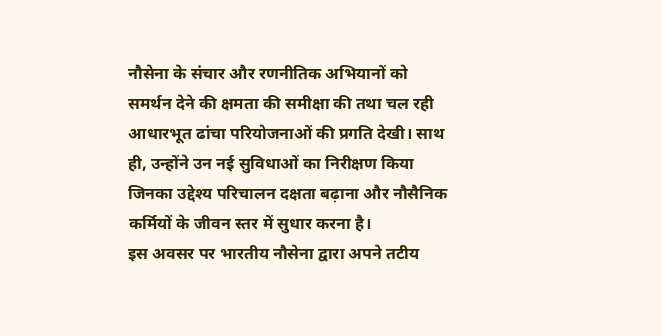नौसेना के संचार और रणनीतिक अभियानों को समर्थन देने की क्षमता की समीक्षा की तथा चल रही आधारभूत ढांचा परियोजनाओं की प्रगति देखी। साथ ही, उन्होंने उन नई सुविधाओं का निरीक्षण किया जिनका उद्देश्य परिचालन दक्षता बढ़ाना और नौसैनिक कर्मियों के जीवन स्तर में सुधार करना है।
इस अवसर पर भारतीय नौसेना द्वारा अपने तटीय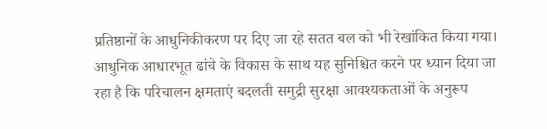प्रतिष्ठानों के आधुनिकीकरण पर दिए जा रहे सतत बल को भी रेखांकित किया गया। आधुनिक आधारभूत ढांचे के विकास के साथ यह सुनिश्चित करने पर ध्यान दिया जा रहा है कि परिचालन क्षमताएं बदलती समुद्री सुरक्षा आवश्यकताओं के अनुरूप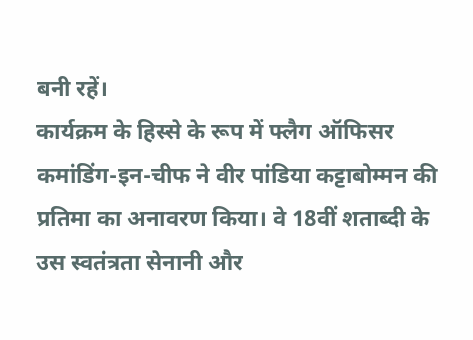बनी रहें।
कार्यक्रम के हिस्से के रूप में फ्लैग ऑफिसर कमांडिंग-इन-चीफ ने वीर पांडिया कट्टाबोम्मन की प्रतिमा का अनावरण किया। वे 18वीं शताब्दी के उस स्वतंत्रता सेनानी और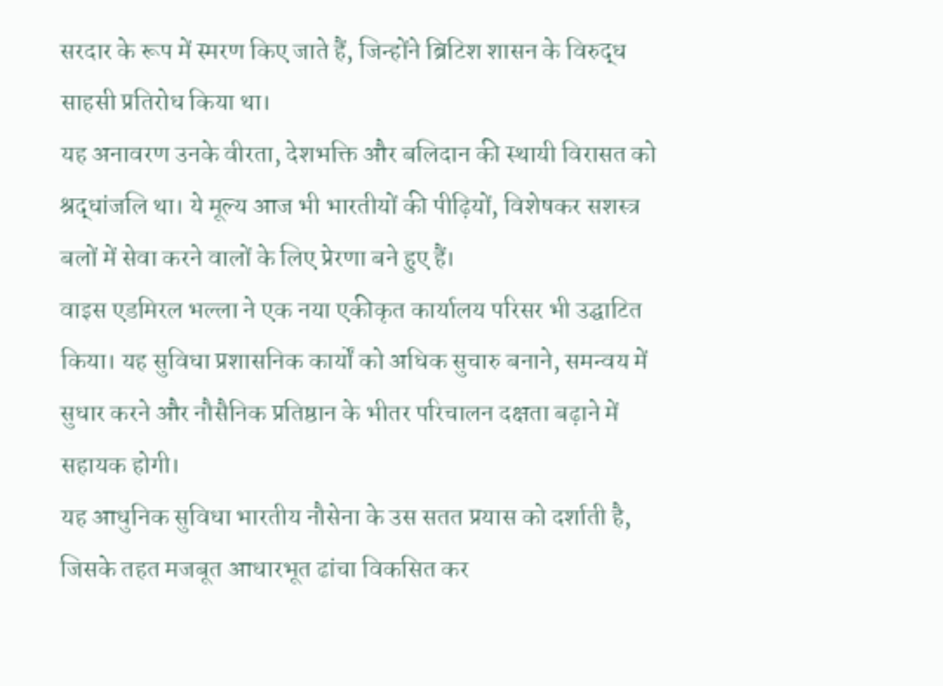सरदार के रूप में स्मरण किए जाते हैं, जिन्होंने ब्रिटिश शासन के विरुद्ध साहसी प्रतिरोध किया था।
यह अनावरण उनके वीरता, देशभक्ति और बलिदान की स्थायी विरासत को श्रद्धांजलि था। ये मूल्य आज भी भारतीयों की पीढ़ियों, विशेषकर सशस्त्र बलों में सेवा करने वालों के लिए प्रेरणा बने हुए हैं।
वाइस एडमिरल भल्ला ने एक नया एकीकृत कार्यालय परिसर भी उद्घाटित किया। यह सुविधा प्रशासनिक कार्यों को अधिक सुचारु बनाने, समन्वय में सुधार करने और नौसैनिक प्रतिष्ठान के भीतर परिचालन दक्षता बढ़ाने में सहायक होगी।
यह आधुनिक सुविधा भारतीय नौसेना के उस सतत प्रयास को दर्शाती है, जिसके तहत मजबूत आधारभूत ढांचा विकसित कर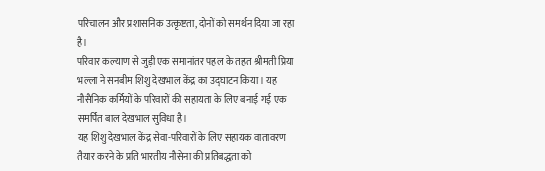परिचालन और प्रशासनिक उत्कृष्टता, दोनों को समर्थन दिया जा रहा है।
परिवार कल्याण से जुड़ी एक समानांतर पहल के तहत श्रीमती प्रिया भल्ला ने सनबीम शिशु देखभाल केंद्र का उद्घाटन किया। यह नौसैनिक कर्मियों के परिवारों की सहायता के लिए बनाई गई एक समर्पित बाल देखभाल सुविधा है।
यह शिशु देखभाल केंद्र सेवा-परिवारों के लिए सहायक वातावरण तैयार करने के प्रति भारतीय नौसेना की प्रतिबद्धता को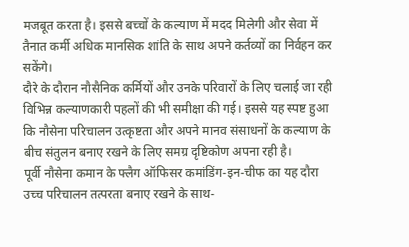मजबूत करता है। इससे बच्चों के कल्याण में मदद मिलेगी और सेवा में तैनात कर्मी अधिक मानसिक शांति के साथ अपने कर्तव्यों का निर्वहन कर सकेंगे।
दौरे के दौरान नौसैनिक कर्मियों और उनके परिवारों के लिए चलाई जा रही विभिन्न कल्याणकारी पहलों की भी समीक्षा की गई। इससे यह स्पष्ट हुआ कि नौसेना परिचालन उत्कृष्टता और अपने मानव संसाधनों के कल्याण के बीच संतुलन बनाए रखने के लिए समग्र दृष्टिकोण अपना रही है।
पूर्वी नौसेना कमान के फ्लैग ऑफिसर कमांडिंग-इन-चीफ का यह दौरा उच्च परिचालन तत्परता बनाए रखने के साथ-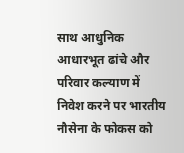साथ आधुनिक आधारभूत ढांचे और परिवार कल्याण में निवेश करने पर भारतीय नौसेना के फोकस को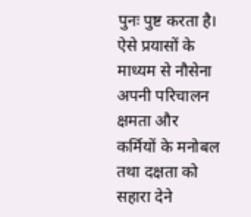पुनः पुष्ट करता है। ऐसे प्रयासों के माध्यम से नौसेना अपनी परिचालन क्षमता और कर्मियों के मनोबल तथा दक्षता को सहारा देने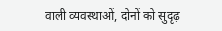वाली व्यवस्थाओं, दोनों को सुदृढ़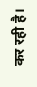कर रही है।